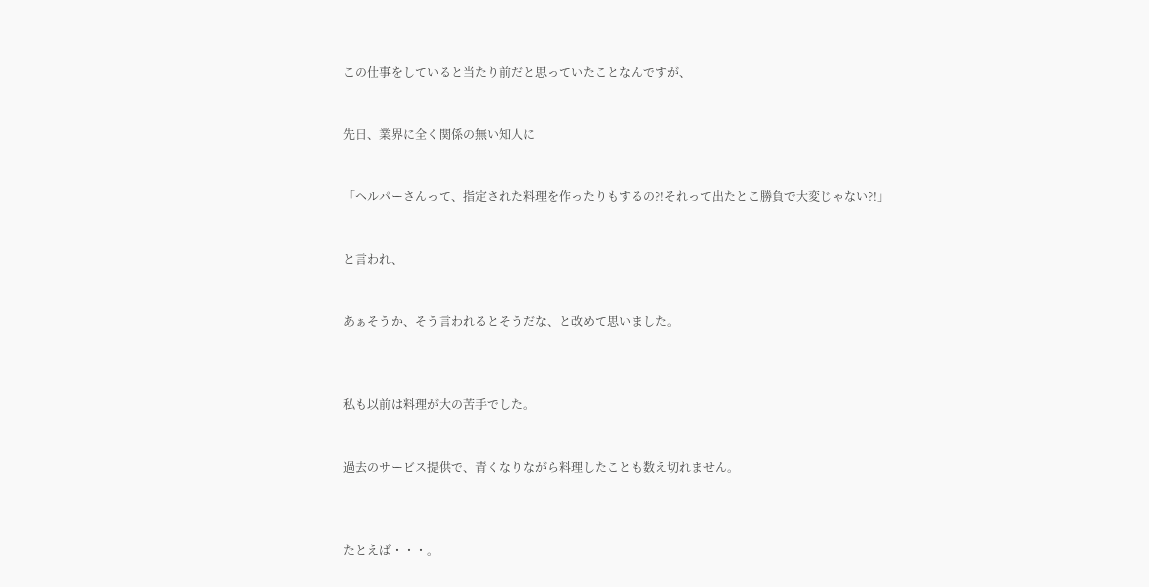この仕事をしていると当たり前だと思っていたことなんですが、


先日、業界に全く関係の無い知人に


「ヘルパーさんって、指定された料理を作ったりもするの?!それって出たとこ勝負で大変じゃない?!」


と言われ、


あぁそうか、そう言われるとそうだな、と改めて思いました。



私も以前は料理が大の苦手でした。


過去のサービス提供で、青くなりながら料理したことも数え切れません。



たとえば・・・。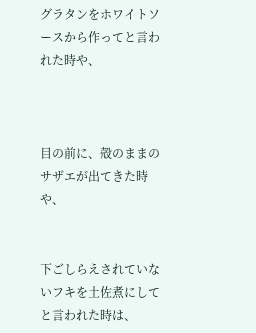グラタンをホワイトソースから作ってと言われた時や、



目の前に、殻のままのサザエが出てきた時や、


下ごしらえされていないフキを土佐煮にしてと言われた時は、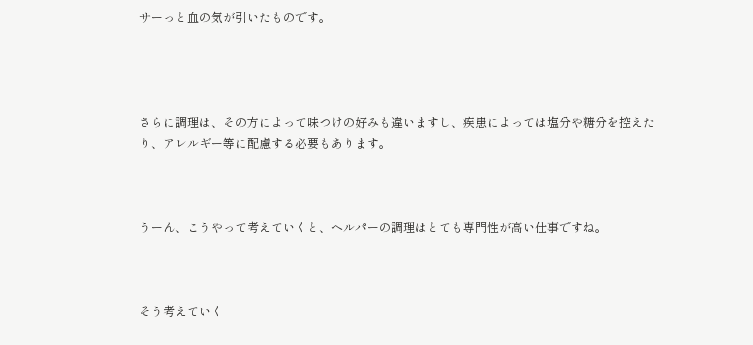サーっと血の気が引いたものです。




さらに調理は、その方によって味つけの好みも違いますし、疾患によっては塩分や糖分を控えたり、アレルギー等に配慮する必要もあります。



うーん、こうやって考えていくと、ヘルパーの調理はとても専門性が高い仕事ですね。



そう考えていく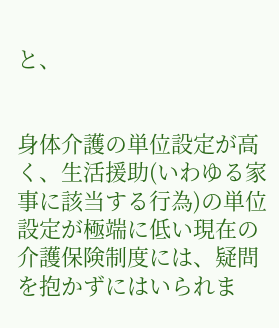と、


身体介護の単位設定が高く、生活援助(いわゆる家事に該当する行為)の単位設定が極端に低い現在の介護保険制度には、疑問を抱かずにはいられま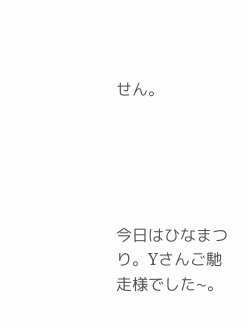せん。





今日はひなまつり。Yさんご馳走様でした~。